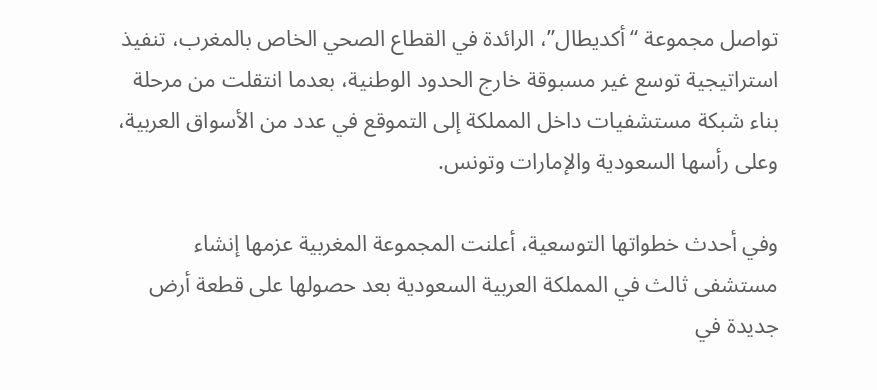تواصل مجموعة “أكديطال”، الرائدة في القطاع الصحي الخاص بالمغرب، تنفيذ استراتيجية توسع غير مسبوقة خارج الحدود الوطنية، بعدما انتقلت من مرحلة بناء شبكة مستشفيات داخل المملكة إلى التموقع في عدد من الأسواق العربية، وعلى رأسها السعودية والإمارات وتونس.

وفي أحدث خطواتها التوسعية، أعلنت المجموعة المغربية عزمها إنشاء مستشفى ثالث في المملكة العربية السعودية بعد حصولها على قطعة أرض جديدة في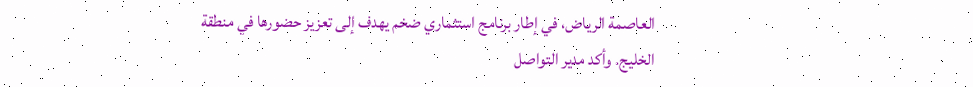العاصمة الرياض، في إطار برنامج استثماري ضخم يهدف إلى تعزيز حضورها في منطقة الخليج. وأكد مدير التواصل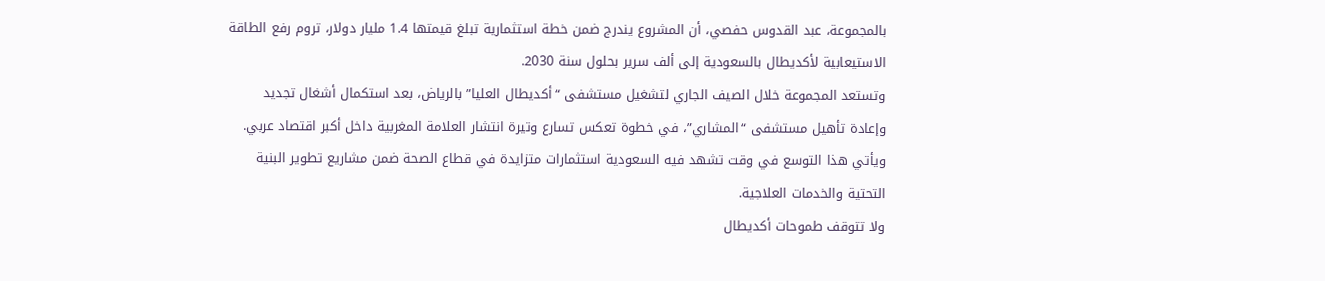بالمجموعة، عبد القدوس حفصي، أن المشروع يندرج ضمن خطة استثمارية تبلغ قيمتها 1.4 مليار دولار، تروم رفع الطاقة الاستيعابية لأكديطال بالسعودية إلى ألف سرير بحلول سنة 2030.
وتستعد المجموعة خلال الصيف الجاري لتشغيل مستشفى “أكديطال العليا” بالرياض، بعد استكمال أشغال تجديد وإعادة تأهيل مستشفى “المشاري”، في خطوة تعكس تسارع وتيرة انتشار العلامة المغربية داخل أكبر اقتصاد عربي. ويأتي هذا التوسع في وقت تشهد فيه السعودية استثمارات متزايدة في قطاع الصحة ضمن مشاريع تطوير البنية التحتية والخدمات العلاجية.
ولا تتوقف طموحات أكديطال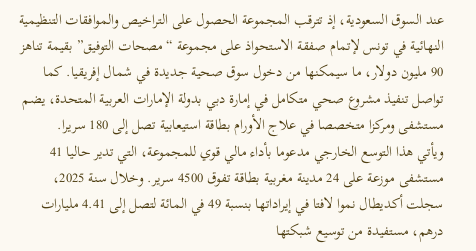عند السوق السعودية، إذ تترقب المجموعة الحصول على التراخيص والموافقات التنظيمية النهائية في تونس لإتمام صفقة الاستحواذ على مجموعة “مصحات التوفيق” بقيمة تناهز 90 مليون دولار، ما سيمكنها من دخول سوق صحية جديدة في شمال إفريقيا. كما تواصل تنفيذ مشروع صحي متكامل في إمارة دبي بدولة الإمارات العربية المتحدة، يضم مستشفى ومركزا متخصصا في علاج الأورام بطاقة استيعابية تصل إلى 180 سريرا.
ويأتي هذا التوسع الخارجي مدعوما بأداء مالي قوي للمجموعة، التي تدير حاليا 41 مستشفى موزعة على 24 مدينة مغربية بطاقة تفوق 4500 سرير. وخلال سنة 2025، سجلت أكديطال نموا لافتا في إيراداتها بنسبة 49 في المائة لتصل إلى 4.41 مليارات درهم، مستفيدة من توسيع شبكتها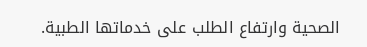الصحية وارتفاع الطلب على خدماتها الطبية.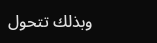وبذلك تتحول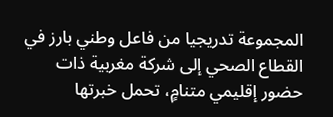المجموعة تدريجيا من فاعل وطني بارز في القطاع الصحي إلى شركة مغربية ذات حضور إقليمي متنامٍ، تحمل خبرتها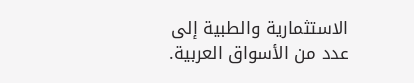الاستثمارية والطبية إلى عدد من الأسواق العربية.